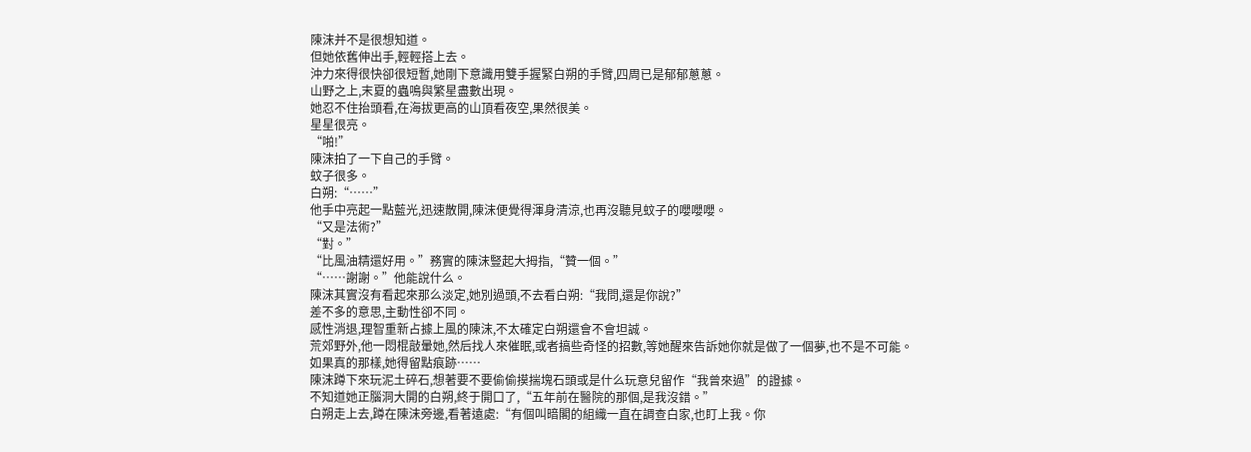陳沫并不是很想知道。
但她依舊伸出手,輕輕搭上去。
沖力來得很快卻很短暫,她剛下意識用雙手握緊白朔的手臂,四周已是郁郁蔥蔥。
山野之上,末夏的蟲鳴與繁星盡數出現。
她忍不住抬頭看,在海拔更高的山頂看夜空,果然很美。
星星很亮。
“啪!”
陳沫拍了一下自己的手臂。
蚊子很多。
白朔:“……”
他手中亮起一點藍光,迅速散開,陳沫便覺得渾身清涼,也再沒聽見蚊子的嚶嚶嚶。
“又是法術?”
“對。”
“比風油精還好用。”務實的陳沫豎起大拇指,“贊一個。”
“……謝謝。”他能說什么。
陳沫其實沒有看起來那么淡定,她別過頭,不去看白朔:“我問,還是你說?”
差不多的意思,主動性卻不同。
感性消退,理智重新占據上風的陳沫,不太確定白朔還會不會坦誠。
荒郊野外,他一悶棍敲暈她,然后找人來催眠,或者搞些奇怪的招數,等她醒來告訴她你就是做了一個夢,也不是不可能。
如果真的那樣,她得留點痕跡……
陳沫蹲下來玩泥土碎石,想著要不要偷偷摸揣塊石頭或是什么玩意兒留作“我曾來過”的證據。
不知道她正腦洞大開的白朔,終于開口了,“五年前在醫院的那個,是我沒錯。”
白朔走上去,蹲在陳沫旁邊,看著遠處:“有個叫暗閣的組織一直在調查白家,也盯上我。你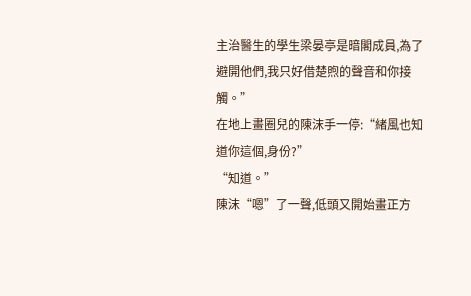主治醫生的學生梁晏亭是暗閣成員,為了避開他們,我只好借楚煦的聲音和你接觸。”
在地上畫圈兒的陳沫手一停:“緒風也知道你這個,身份?”
“知道。”
陳沫“嗯”了一聲,低頭又開始畫正方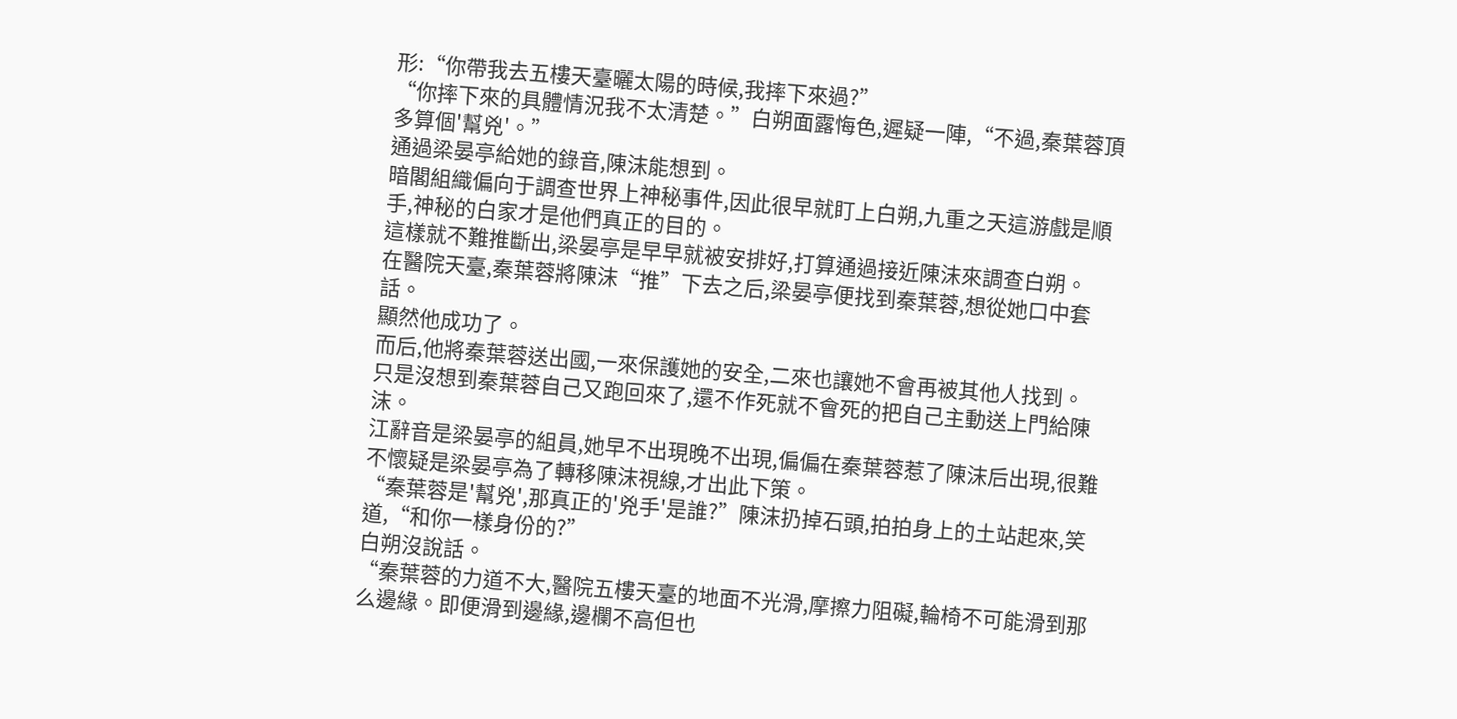形:“你帶我去五樓天臺曬太陽的時候,我摔下來過?”
“你摔下來的具體情況我不太清楚。”白朔面露悔色,遲疑一陣,“不過,秦葉蓉頂多算個'幫兇'。”
通過梁晏亭給她的錄音,陳沫能想到。
暗閣組織偏向于調查世界上神秘事件,因此很早就盯上白朔,九重之天這游戲是順手,神秘的白家才是他們真正的目的。
這樣就不難推斷出,梁晏亭是早早就被安排好,打算通過接近陳沫來調查白朔。
在醫院天臺,秦葉蓉將陳沫“推”下去之后,梁晏亭便找到秦葉蓉,想從她口中套話。
顯然他成功了。
而后,他將秦葉蓉送出國,一來保護她的安全,二來也讓她不會再被其他人找到。
只是沒想到秦葉蓉自己又跑回來了,還不作死就不會死的把自己主動送上門給陳沫。
江辭音是梁晏亭的組員,她早不出現晚不出現,偏偏在秦葉蓉惹了陳沫后出現,很難不懷疑是梁晏亭為了轉移陳沫視線,才出此下策。
“秦葉蓉是'幫兇',那真正的'兇手'是誰?”陳沫扔掉石頭,拍拍身上的土站起來,笑道,“和你一樣身份的?”
白朔沒說話。
“秦葉蓉的力道不大,醫院五樓天臺的地面不光滑,摩擦力阻礙,輪椅不可能滑到那么邊緣。即便滑到邊緣,邊欄不高但也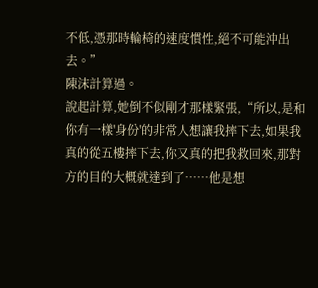不低,憑那時輪椅的速度慣性,絕不可能沖出去。”
陳沫計算過。
說起計算,她倒不似剛才那樣緊張,“所以,是和你有一樣'身份'的非常人想讓我摔下去,如果我真的從五樓摔下去,你又真的把我救回來,那對方的目的大概就達到了……他是想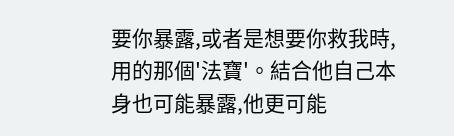要你暴露,或者是想要你救我時,用的那個'法寶'。結合他自己本身也可能暴露,他更可能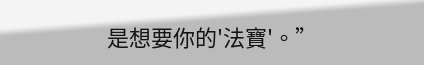是想要你的'法寶'。”